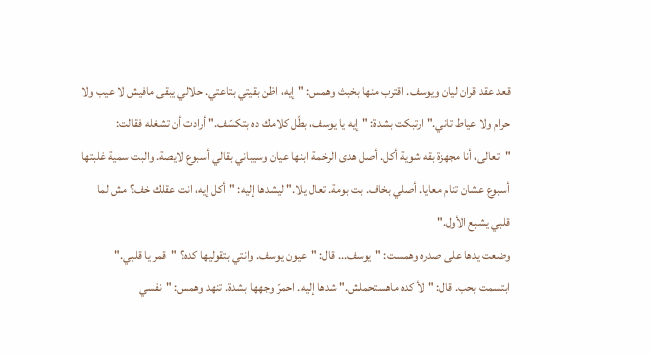قعد عقد قران ليان ويوسف. اقترب منها بخبث وهمس: "إيه، اظن بقيتي بتاعتي. حلالي يبقى مافيش لا عيب ولا حرام ولا عياط تاني." ارتبكت بشدة: "إيه يا يوسف، بطّل كلامك ده بتكسّف." أرادت أن تشغله فقالت: "تعالى، أنا مجهزة بقه شوية أكل. أصل هدى الرخمة ابنها عيان وسيباني بقالي أسبوع لايصة. والبت سمية غلبتها أسبوع عشان تنام معايا. أصلي بخاف. بت بومة. تعال يلا." ليشدها إليه: "أكل إيه، انت عقلك خف؟ مش لما قلبي يشبع الأول."
وضعت يدها على صدره وهمست: "يوسف... قال: "عيون يوسف. وانتي بتقوليها كده؟ "قمر يا قلبي." ابتسمت بحب. قال: "لأ كده ماهستحملش." شدها إليه. احمرّ وجهها بشدة. تنهد وهمس: "نفسي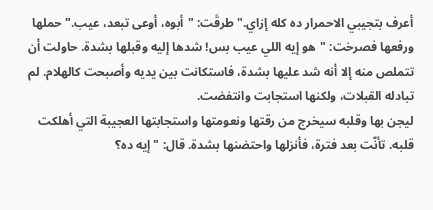أعرف بتجيبي الاحمرار ده كله إزاي." طرقَت: "أبوه، أوعى تبعد، عيب." حملها ورفعها فصرخت: "هو إيه اللي عيب بس! شدها إليه وقبلها بشدة. حاولت أن تتملص منه إلا أنه شد عليها بشدة، فاستكانت بين يديه وأصبحت كالهلام. لم تبادله القبلات، ولكنها استجابت وانتفضت.
ليجن بها وقلبه سيخرج من رقتها ونعومتها واستجابتها العجيبة التي أهلكت قلبه. تأنّت بعد فترة، فأنزلها واحتضنها بشدة. قال: "إيه ده؟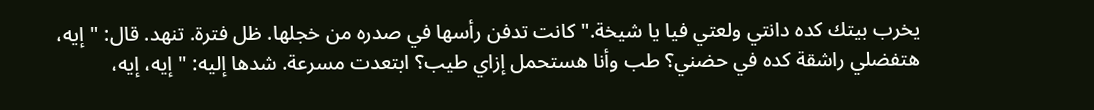يخرب بيتك كده دانتي ولعتي فيا يا شيخة." كانت تدفن رأسها في صدره من خجلها. ظل فترة. تنهد. قال: "إيه، هتفضلي راشقة كده في حضني؟ طب وأنا هستحمل إزاي طيب؟ ابتعدت مسرعة. شدها إليه: "إيه، إيه،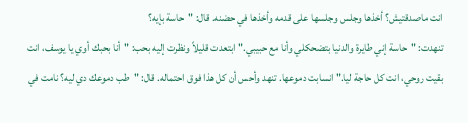انت ماصدقتيش؟ أخذها وجلس وجلسها على قدمه وأخذها في حضنه. قال: "حاسة بإيه؟
تنهدت: "حاسة إني طايرة والدنيا بتضحكلي وأنا مع حبيبي." ابتعدت قليلاً ونظرت إليه بحب: "أنا بحبك أوي يا يوسف، انت بقيت روحي، انت كل حاجة ليا." انسابت دموعها. تنهد وأحس أن كل هذا فوق احتماله. قال: "طب دموعك دي ليه؟ نامت في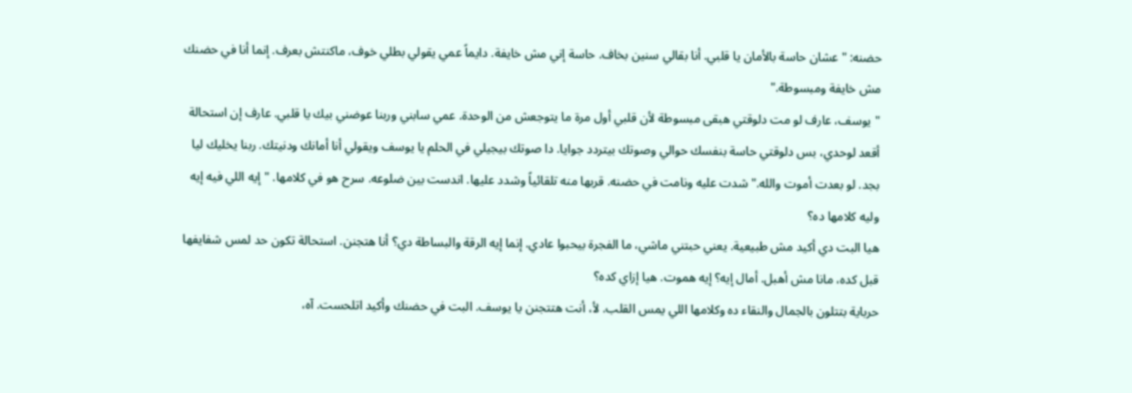حضنه: "عشان حاسة بالأمان يا قلبي. أنا بقالي سنين بخاف. حاسة إني مش خايفة. دايماً عمي يقولي بطلي خوف، ماكنتش بعرف. إنما أنا في حضنك مش خايفة ومبسوطة."
"يوسف، عارف لو مت دلوقتي هبقى مبسوطة لأن قلبي أول مرة ما يتوجعش من الوحدة. عمي سابني وربنا عوضني بيك يا قلبي. عارف إن استحالة أقعد لوحدي، بس دلوقتي حاسة بنفسك حوالي وصوتك بيتردد جوايا. دا صوتك بيجيلي في الحلم يا يوسف ويقولي أنا أمانك ودنيتك. ربنا يخليك ليا بجد. لو بعدت أموت والله." شدت عليه ونامت في حضنه. قربها منه تلقائياً وشدد عليها. اندست بين ضلوعه. سرح هو في كلامها. "إيه اللي فيه إيه وليه كلامها ده؟
هيا البت دي أكيد مش طبيعية. يعني حبتني ماشي، ما الفجرة بيحبوا عادي. إنما إيه الرقة والبساطة دي؟ أنا هتجنن. استحالة تكون حد لمس شفايفها قبل كده، مانا مش أهبل. أمال إيه؟ إيه هموت. هيا إزاي كده؟
حرباية بتتلون بالجمال والنقاء ده وكلامها اللي يمس القلب. لأ، أنت هتتجنن يا يوسف. البت في حضنك وأكيد اتلحست. آه،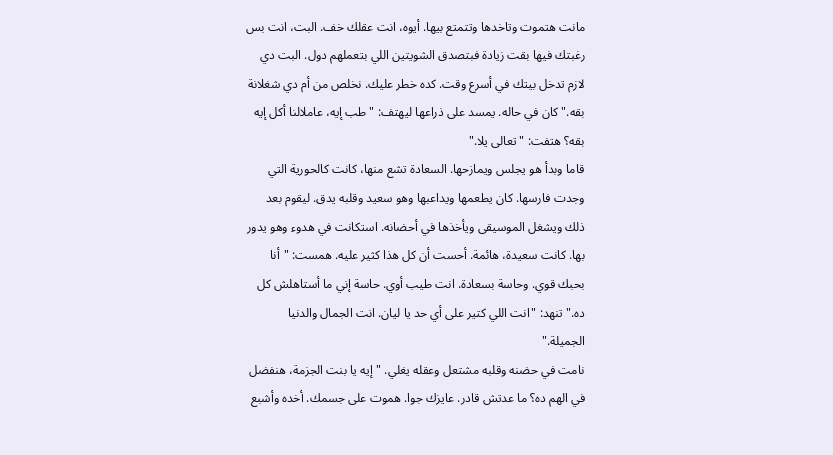مانت هتموت وتاخدها وتتمتع بيها. أيوه، انت عقلك خف. البت، انت بس رغبتك فيها بقت زيادة فبتصدق الشويتين اللي بتعملهم دول. البت دي لازم تدخل بيتك في أسرع وقت. كده خطر عليك. نخلص من أم دي شغلانة بقه." كان في حاله. يمسد على ذراعها ليهتف: "طب إيه، عاملالنا أكل إيه بقه؟ هتفت: "تعالى يلا."
قاما وبدأ هو يجلس ويمازحها. السعادة تشع منها، كانت كالحورية التي وجدت فارسها. كان يطعمها ويداعبها وهو سعيد وقلبه يدق. ليقوم بعد ذلك ويشغل الموسيقى ويأخذها في أحضانه. استكانت في هدوء وهو يدور بها. كانت سعيدة، هائمة. أحست أن كل هذا كثير عليه. همست: "أنا بحبك قوي. وحاسة بسعادة. انت طيب أوي. حاسة إني ما أستاهلش كل ده." تنهد: "انت اللي كتير على أي حد يا ليان. انت الجمال والدنيا الجميلة."
نامت في حضنه وقلبه مشتعل وعقله يغلي. "إيه يا بنت الجزمة، هنفضل في الهم ده؟ ما عدتش قادر. عايزك جوا. هموت على جسمك. أخده وأشبع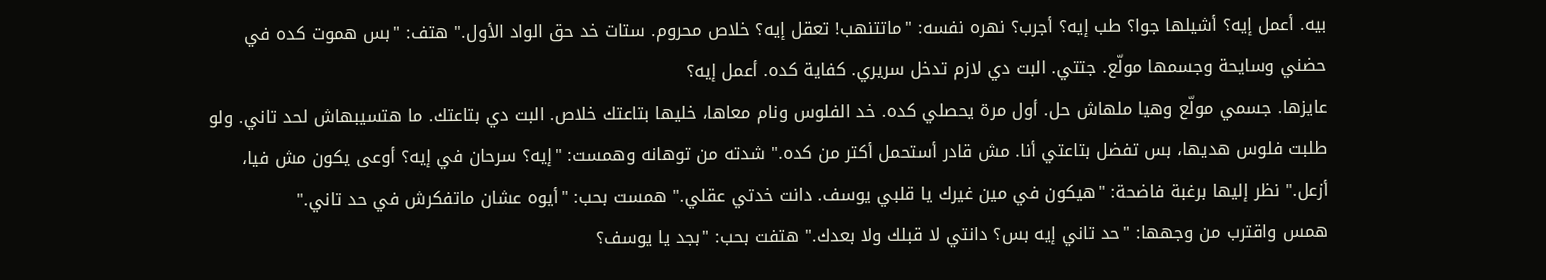بيه. أعمل إيه؟ أشيلها جوا؟ طب إيه؟ أجرب؟ نهره نفسه: "ماتتنهب! تعقل إيه؟ خلاص محروم. ستات خد حق الواد الأول." هتف: "بس هموت كده في حضني وسايحة وجسمها مولّع. جتتي. البت دي لازم تدخل سريري. كفاية كده. أعمل إيه؟
عايزها. جسمي مولّع وهيا ملهاش حل. أول مرة يحصلي كده. خد الفلوس ونام معاها، خليها بتاعتك خلاص. البت دي بتاعتك. ما هتسيبهاش لحد تاني. ولو طلبت فلوس هديها، بس تفضل بتاعتي أنا. مش قادر أستحمل أكتر من كده." شدته من توهانه وهمست: "إيه؟ سرحان في إيه؟ أوعى يكون مش فيا، أزعل." نظر إليها برغبة فاضحة: "هيكون في مين غيرك يا قلبي يوسف. دانت خدتي عقلي." همست بحب: "أيوه عشان ماتفكرش في حد تاني."
همس واقترب من وجهها: "حد تاني إيه بس؟ دانتي لا قبلك ولا بعدك." هتفت بحب: "بجد يا يوسف؟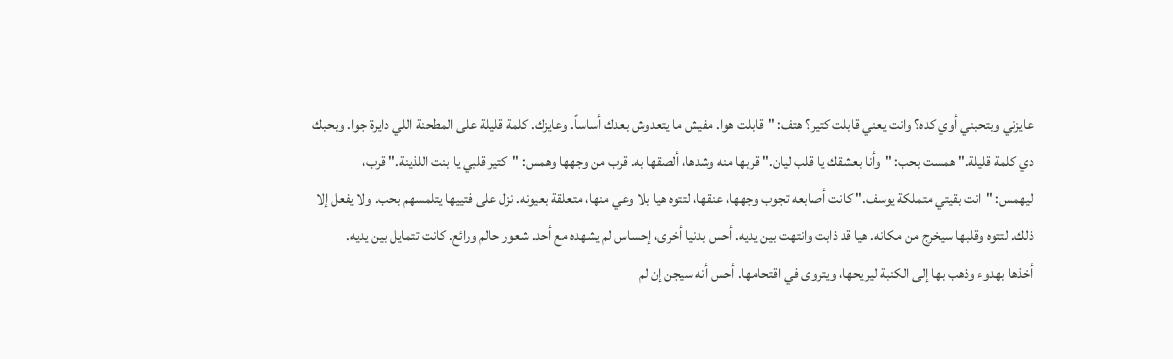عايزني وبتحبني أوي كده؟ وانت يعني قابلت كتير؟ هتف: "قابلت هوا. مفيش ما يتعدوش بعدك أساساً. وعايزك. كلمة قليلة على المطحنة اللي دايرة جوا. وبحبك دي كلمة قليلة." همست بحب: "وأنا بعشقك يا قلب ليان." قربها منه وشدها، ألصقها به. قرب من وجهها وهمس: "كتير قلبي يا بنت اللذينة." قرب،
ليهمس: "انت بقيتي متملكة يوسف." كانت أصابعه تجوب وجهها، عنقها، لتتوه هيا بلا وعي منها، متعلقة بعيونه. نزل على فتييها يتلمسهم بحب. ولا يفعل إلا ذلك. لتتوه وقلبها سيخرج من مكانه. هيا قد ذابت وانتهت بين يديه. أحس بدنيا أخرى، إحساس لم يشهده مع أحد. شعور حالم ورائع. كانت تتمايل بين يديه.
أخذها بهدوء وذهب بها إلى الكنبة ليريحها، ويتروى في اقتحامها. أحس أنه سيجن إن لم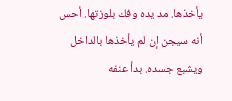يأخذها. مد يده وفك بلوزتها. أحس أنه سيجن إن لم يأخذها بالداخل ويشبع جسده. بدأ عنفه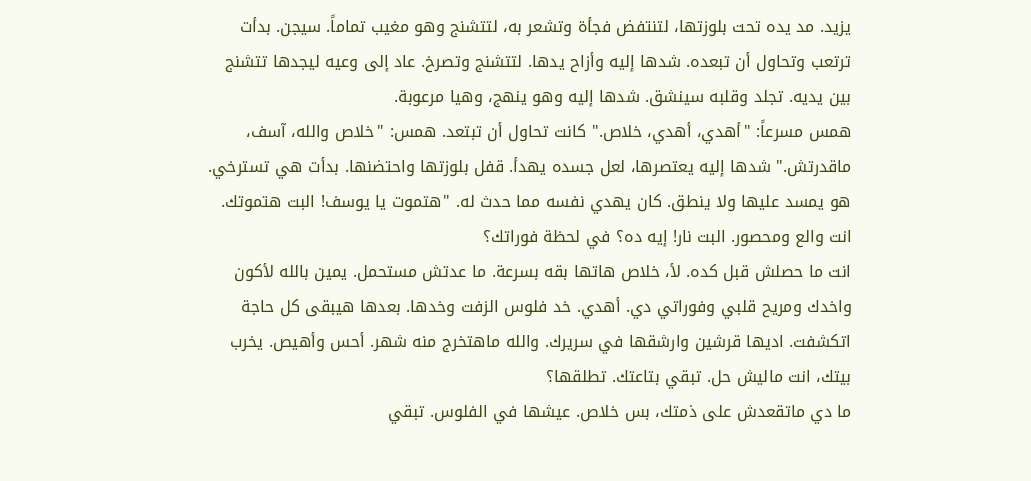يزيد. مد يده تحت بلوزتها، لتنتفض فجأة وتشعر به، لتتشنج وهو مغيب تماماً. سيجن. بدأت ترتعب وتحاول أن تبعده. شدها إليه وأزاح يدها. لتتشنج وتصرخ. عاد إلى وعيه ليجدها تتشنج بين يديه. تجلد وقلبه سينشق. شدها إليه وهو ينهج، وهيا مرعوبة.
همس مسرعاً: "أهدي، أهدي، خلاص." كانت تحاول أن تبتعد. همس: "خلاص والله، آسف، ماقدرتش." شدها إليه يعتصرها، لعل جسده يهدأ. قفل بلوزتها واحتضنها. بدأت هي تسترخي. هو يمسد عليها ولا ينطق. كان يهدي نفسه مما حدث له. "هتموت يا يوسف! البت هتموتك. انت والع ومحصور. البت نار! إيه ده؟ في لحظة فوراتك؟
انت ما حصلش قبل كده. لأ، خلاص هاتها بقه بسرعة. ما عدتش مستحمل. يمين بالله لأكون واخدك ومريح قلبي وفوراتي دي. أهدي. خد فلوس الزفت وخدها. بعدها هيبقى كل حاجة اتكشفت. اديها قرشين وارشقها في سريرك. والله ماهتخرج منه شهر. أحس وأهيص. يخرب بيتك، انت ماليش حل. تبقي بتاعتك. تطلقها؟
ما دي ماتقعدش على ذمتك، بس خلاص. عيشها في الفلوس. تبقي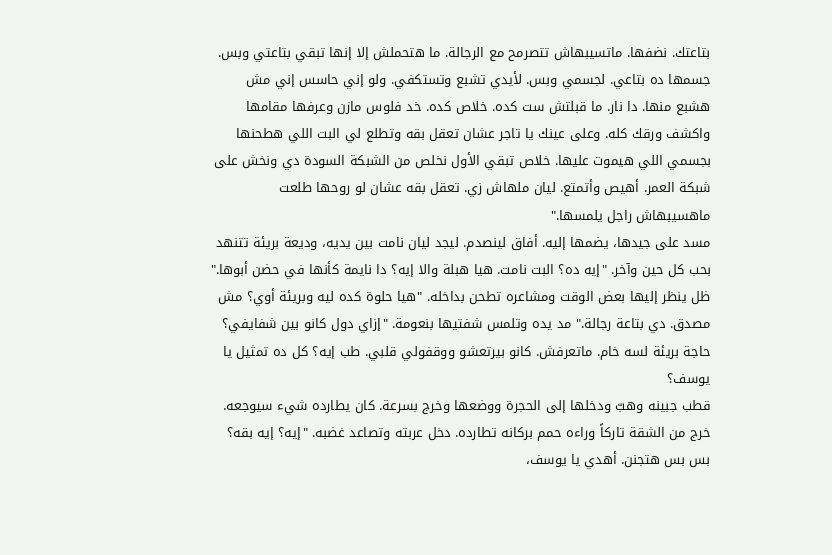بتاعتك. نضفها. ماتسيبهاش تتصرمح مع الرجالة. ما هتحملش إلا إنها تبقي بتاعتي وبس. جسمها ده بتاعي. لجسمي وبس. لأيدي تشبع وتستكفي. ولو إني حاسس إني مش هشبع منها. دا نار. ما قبلتش ست كده. خلاص كده. خد فلوس مازن وعرفها مقامها واكشف ورقك كله. وعلى عينك يا تاجر عشان تعقل بقه وتطلع لي البت اللي هطحنها بجسمي اللي هيموت عليها. خلاص تبقي الأول نخلص من الشبكة السودة دي ونخش على شبكة العمر. أهيص وأتمتع. ليان ملهاش زي. تعقل بقه عشان لو روحها طلعت ماهسيبهاش راجل يلمسها."
مسد على جيدها، يضمها إليه. أفاق لينصدم. ليجد ليان نامت بين يديه، وديعة بريئة تتنهد بحب كل حين وآخر. "إيه ده؟ البت نامت. هيا هبلة والا إيه؟ دا نايمة كأنها في حضن أبوها." ظل ينظر إليها بعض الوقت ومشاعره تطحن بداخله. "هيا حلوة كده ليه وبريئة أوي؟ مش مصدق. دي بتاعة رجالة." مد يده وتلمس شفتيها بنعومة. "إزاي دول كانو بين شفايفي؟ حاجة بريئة لسه خام. ماتعرفش. كانو بيرتعشو ووقفولي قلبي. طب إيه؟ كل ده تمثيل يا يوسف؟
قطب جبينه وهبّ ودخلها إلى الحجرة ووضعها وخرج بسرعة. كان يطارده شيء سيوجعه. خرج من الشقة تاركاً وراءه حمم بركانه تطارده. دخل عربته وتصاعد غضبه. "إيه؟ إيه بقه؟
بس بس هتجنن. أهدي يا يوسف،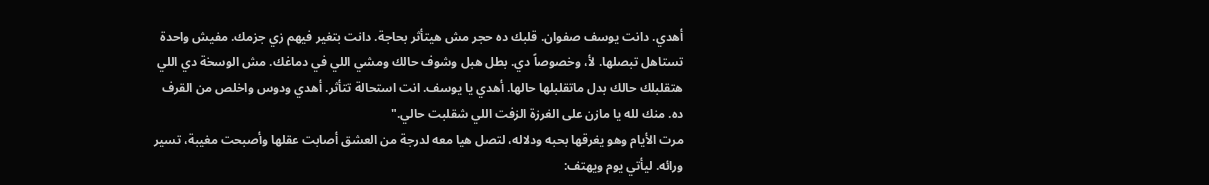أهدي. دانت يوسف صفوان. قلبك ده حجر مش هيتأثر بحاجة. دانت بتغير فيهم زي جزمك. مفيش واحدة تستاهل تبصلها. لأ، وخصوصاً دي. بطل هبل وشوف حالك ومشي اللي في دماغك. مش الوسخة دي اللي هتقلبلك حالك بدل ماتقلبلها حالها. أهدي يا يوسف. انت استحالة تتأثر. أهدي ودوس واخلص من القرف ده. منك لله يا مازن على الغرزة الزفت اللي شقلبت حالي."
مرت الأيام وهو يغرقها بحبه ودلاله، لتصل هيا معه لدرجة من العشق أصابت عقلها وأصبحت مغيبة، تسير ورائه. ليأتي يوم ويهتف: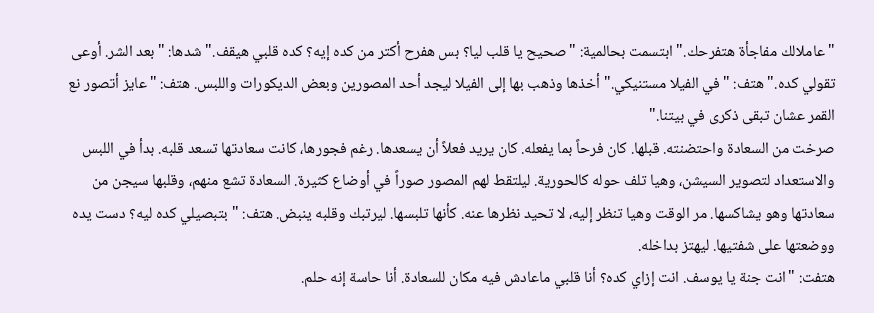"عاملالك مفاجأة هتفرحك." ابتسمت بحالمية: "صحيح يا قلب ليا؟ بس هفرح أكتر من كده إيه؟ كده قلبي هيقف." شدها: "بعد الشر. أوعى تقولي كده." هتف: "في الفيلا مستنيكي." أخذها وذهب بها إلى الفيلا ليجد أحد المصورين وبعض الديكورات واللبس. هتف: "عايز أتصور نع القمر عشان تبقى ذكرى في بيتنا."
صرخت من السعادة واحتضنته. قبلها. كان فرحاً بما يفعله. كان يريد فعلاً أن يسعدها. رغم فجورها، كانت سعادتها تسعد قلبه. بدأ في اللبس والاستعداد لتصوير السيشن، وهيا تلف حوله كالحورية. ليلتقط لهم المصور صوراً في أوضاع كثيرة. السعادة تشع منهم، وقلبها سيجن من سعادتها وهو يشاكسها. مر الوقت وهيا تنظر إليه، لا تحيد نظرها عنه. كأنها تلبسها. ليرتبك وقلبه ينبض. هتف: "بتبصيلي كده ليه؟ دست يده ووضعتها على شفتيها. ليهتز بداخله.
هتفت: "انت جنة يا يوسف. انت إزاي كده؟ أنا قلبي ماعادش فيه مكان للسعادة. أنا حاسة إنه حلم.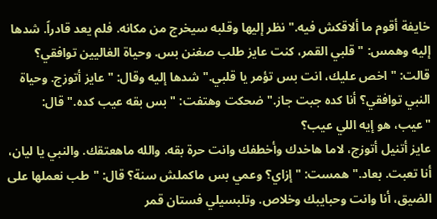خايفة أقوم ما ألاقكش فيه." نظر إليها وقلبه سيخرج من مكانه. فلم يعد قادراً. شدها إليه وهمس: "قلبي القمر، كنت عايز طلب صغنن بس. وحياة الغاليين توافقي؟ قالت: "اخص عليك، انت بس تؤمر يا قلبي." شدها إليه وقال: "عايز أتوزج. وحياة النبي توافقي؟ أنا كده جبت جاز." ضحكت وهتفت: "بس بقه عيب كده." قال: "عيب، هو إيه اللي عيب؟
عايز أتنيل أتوزج، لاما هاخدك وأخطفك وانت حرة بقه. والله ماهعتقك. والنبي يا ليان، أنا تعبت. بعاد." همست: "إزاي؟ وعمي بس ماكملش سنة؟ قال: "طب نعملها على الضيق، أنا وانت وحبايبك وخلاص. وتلبسيلي فستان قمر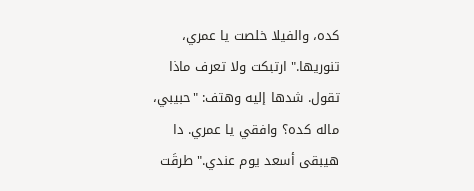كده، والفيلا خلصت يا عمري، تنوريها." ارتبكت ولا تعرف ماذا تقول. شدها إليه وهتف: "حبيبي، ماله كده؟ وافقي يا عمري. دا هيبقى أسعد يوم عندي." طرقَت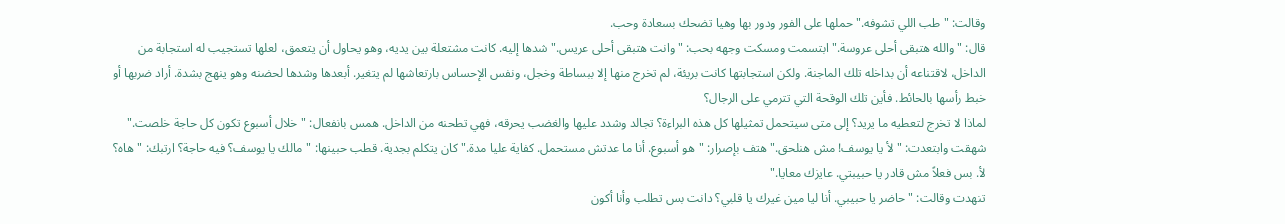وقالت: "طب اللي تشوفه." حملها على الفور ودور بها وهيا تضحك بسعادة وحب.
قال: "والله هتبقى أحلى عروسة." ابتسمت ومسكت وجهه بحب: "وانت هتبقى أحلى عريس." شدها إليه. كانت مشتعلة بين يديه، وهو يحاول أن يتعمق، لعلها تستجيب له استجابة من الداخل، لاقتناعه أن بداخله تلك الماجنة. ولكن استجابتها كانت بريئة، لم تخرج منها إلا ببساطة وخجل، ونفس الإحساس بارتعاشها لم يتغير. أبعدها وشدها لحضنه وهو ينهج بشدة. أراد ضربها أو خبط رأسها بالحائط. فأين تلك الوقحة التي تترمي على الرجال؟
لماذا لا تخرج لتعطيه ما يريد؟ إلى متى سيتحمل تمثيلها كل هذه البراءة؟ تجالد وشدد عليها والغضب يحرقه، فهي تطحنه من الداخل. همس بانفعال: "خلال أسبوع تكون كل حاجة خلصت." شهقت وابتعدت: "لأ يا يوسف! مش هنلحق." هتف بإصرار: "هو أسبوع. أنا ما عدتش مستحمل. كفاية عليا مدة." كان يتكلم بجدية. قطب حبينها: "مالك يا يوسف؟ فيه حاجة؟ ارتبك: "هاه؟ لأ. بس فعلاً مش قادر يا حبيبتي. عايزك معايا."
تنهدت وقالت: "حاضر يا حبيبي. أنا ليا مين غيرك يا قلبي؟ دانت بس تطلب وأنا أكون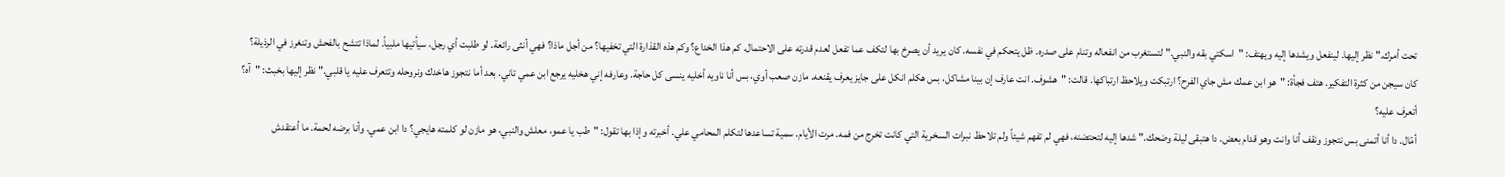تحت أمرك." نظر إليها. لينفعل ويشدها إليه ويهتف: "اسكتي بقه والنبي." لتستغرب من انفعاله وتنام على صدره. ظل يتحكم في نفسه. كان يريد أن يصرخ بها لتكف عما تفعل لعدم قدرته على الاحتمال. كم هذا الخداع؟ وكم هذه القذارة التي تخفيها؟ من أجل ماذا؟ فهي أنثى رائعة. لو طلبت أي رجل، سيأتيها ملبياً. لماذا تتشح بالفحش وتنغرز في الرذيلة؟
كان سيجن من كثرة التفكير. هتف فجأة: "هو ابن عمك مش جاي الفرح؟ ارتبكت ويلاحظ ارتباكها. قالت: "هشوف. انت عارف إن بينا مشاكل، بس هكلم انكل على جايز يعرف يقنعه. مازن صعب أوي، بس أنا ناويه أخليه ينسى كل حاجة. وعارفه إني هخليه يرجع ابن عمي تاني. بعد أما نتجوز هاخدك ونروحله وتتعرف عليه يا قلبي." نظر إليها بخبث: "آه؟ أتعرف عليه؟
أمّال. دا أنا أتمنى بس نتجوز ونقف أنا وانت وهو قدام بعض. دا هتبقى ليلة وضحك." شدها إليه لتحتضنه، فهي لم تفهم شيئاً ولم تلاحظ نبرات السخرية التي كانت تخرج من فمه. مرت الأيام. سمية تساعدها لتكلم المحامي علي. أخبرته وإذا بها تقول: "طب يا عمو، معلش والنبي، هو مازن لو كلمته هايجي؟ دا ابن عمي. وأنا برضه لحمة. ما أعتقدش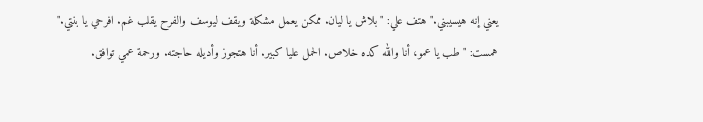يعني إنه هيسيبني." هتف علي: "بلاش يا ليان. ممكن يعمل مشكلة ويقف ليوسف والفرح يقلب غم. افرحي يا بنتي."
همست: "طب يا عمو، أنا والله كده خلاص. الحمل عليا كبير. أنا هتجوز وأديله حاجته. ورحمة عمي توافق.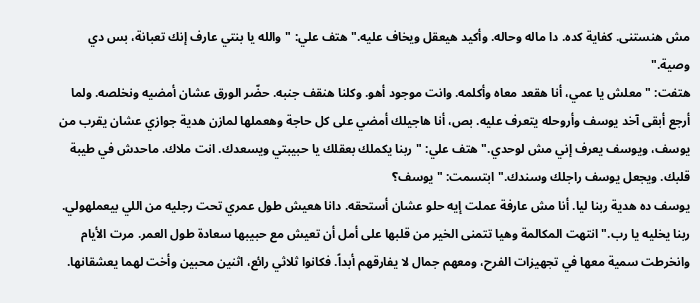مش هنستنى. كفاية كده. دا ماله وحاله. وأكيد هيعقل ويخاف عليه." هتف علي: "والله يا بنتي عارف إنك تعبانة، بس دي وصية."
هتفت: "معلش يا عمي، أنا هقعد معاه وأكلمه. وانت موجود أهو. وكلنا هنقف جنبه. حضّر الورق عشان أمضيه ونخلصه. ولما أرجع أبقى آخد يوسف وأروحله يتعرف عليه. بص، أنا هاجيلك أمضي على كل حاجة وهعملها لمازن هدية جوازي عشان يقرب من يوسف، ويوسف يعرف إني مش لوحدي." هتف علي: "ربنا يكملك بعقلك يا حبيبتي ويسعدك. انت ملاك. ماحدش في طيبة قلبك. ويجعل يوسف راجلك وسندك." ابتسمت: "يوسف؟
يوسف ده هدية ربنا ليا. أنا مش عارفة عملت إيه حلو عشان أستحقه. دانا هعيش طول عمري تحت رجليه من اللي بيعملهولي. ربنا يخليه يا رب." انتهت المكالمة وهيا تتمنى الخير من قلبها على أمل أن تعيش مع حبيبها سعادة طول العمر. مرت الأيام وانخرطت سمية معها في تجهيزات الفرح، ومعهم جمال لا يفارقهم أبداً. فكانوا ثلاثي رائع، اثنين محبين وأخت لهما يعشقانها.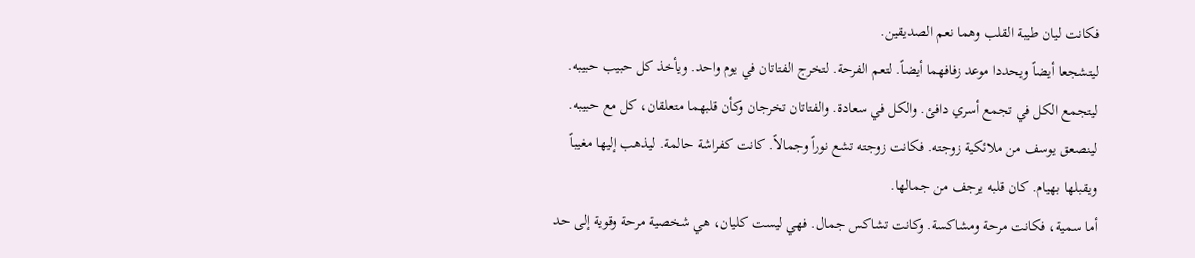فكانت ليان طيبة القلب وهما نعم الصديقين.
ليتشجعا أيضاً ويحددا موعد زفافهما أيضاً. لتعم الفرحة. لتخرج الفتاتان في يوم واحد. ويأخذ كل حبيب حبيبه. ليتجمع الكل في تجمع أسري دافئ. والكل في سعادة. والفتاتان تخرجان وكأن قلبهما متعلقان، كل مع حبيبه. لينصعق يوسف من ملائكية زوجته. فكانت زوجته تشع نوراً وجمالاً. كانت كفراشة حالمة. ليذهب إليها مغيباً ويقبلها بهيام. كان قلبه يرجف من جمالها.
أما سمية، فكانت مرحة ومشاكسة. وكانت تشاكس جمال. فهي ليست كليان، هي شخصية مرحة وقوية إلى حد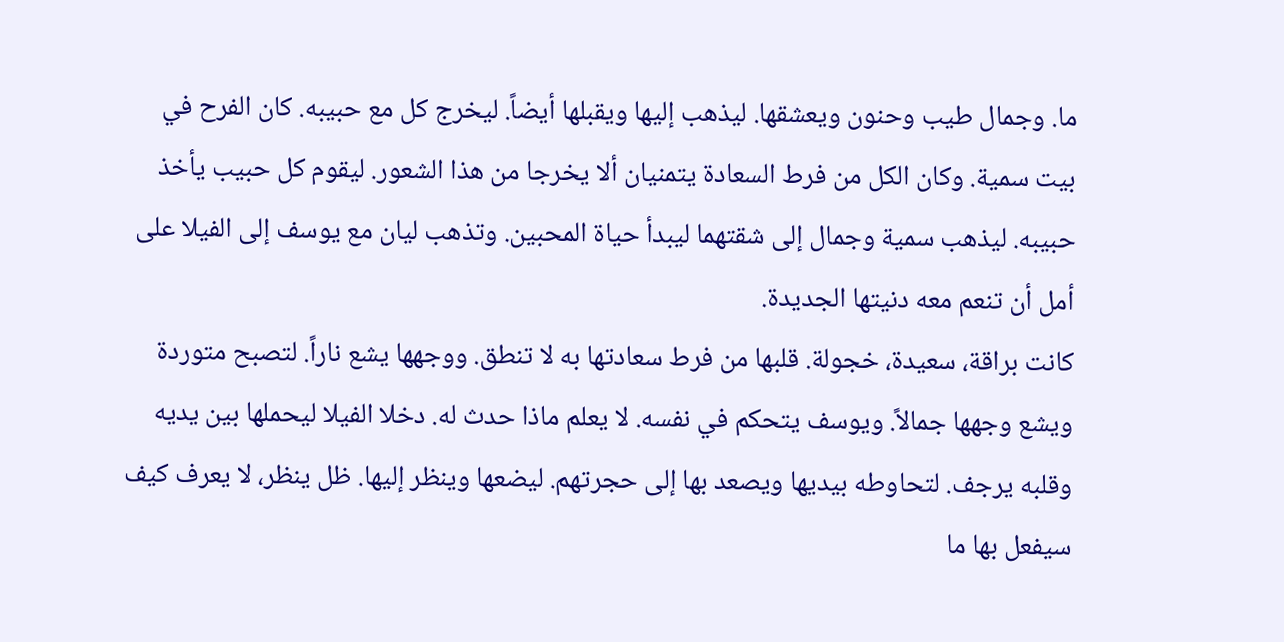ما. وجمال طيب وحنون ويعشقها. ليذهب إليها ويقبلها أيضاً. ليخرج كل مع حبيبه. كان الفرح في بيت سمية. وكان الكل من فرط السعادة يتمنيان ألا يخرجا من هذا الشعور. ليقوم كل حبيب يأخذ حبيبه. ليذهب سمية وجمال إلى شقتهما ليبدأ حياة المحبين. وتذهب ليان مع يوسف إلى الفيلا على أمل أن تنعم معه دنيتها الجديدة.
كانت براقة، سعيدة، خجولة. قلبها من فرط سعادتها به لا تنطق. ووجهها يشع ناراً. لتصبح متوردة ويشع وجهها جمالاً. ويوسف يتحكم في نفسه. لا يعلم ماذا حدث له. دخلا الفيلا ليحملها بين يديه وقلبه يرجف. لتحاوطه بيديها ويصعد بها إلى حجرتهم. ليضعها وينظر إليها. ظل ينظر، لا يعرف كيف سيفعل بها ما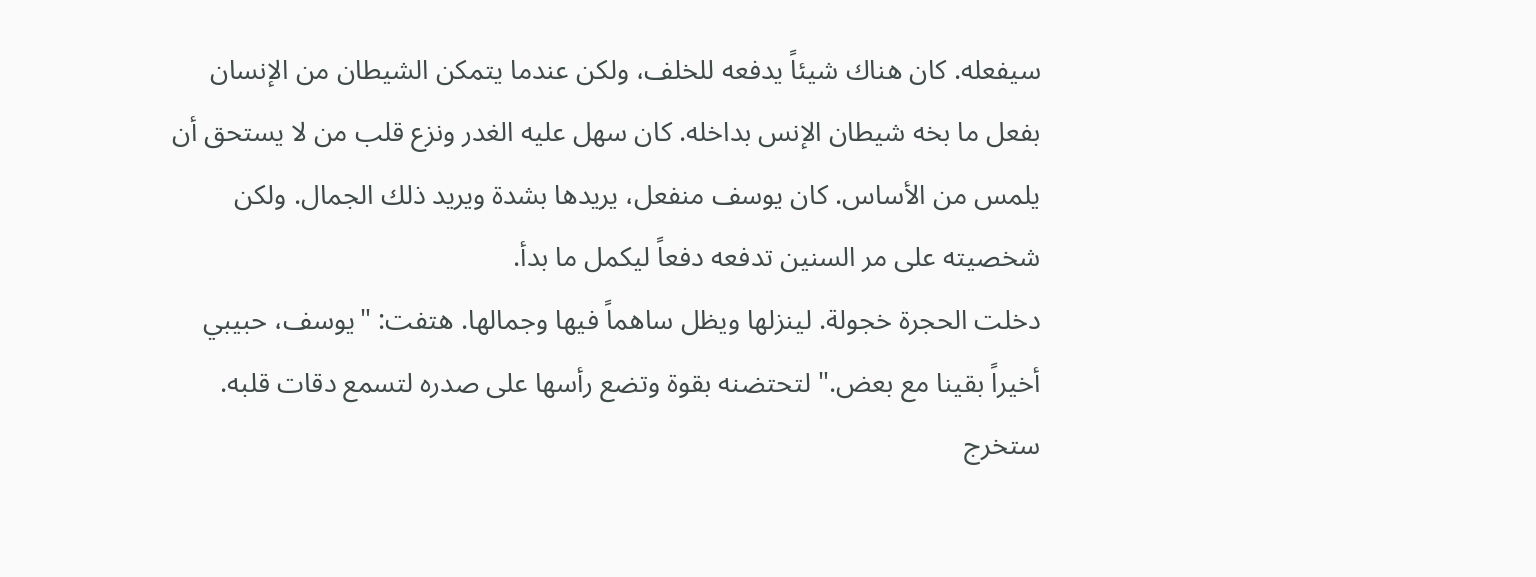سيفعله. كان هناك شيئاً يدفعه للخلف، ولكن عندما يتمكن الشيطان من الإنسان بفعل ما بخه شيطان الإنس بداخله. كان سهل عليه الغدر ونزع قلب من لا يستحق أن يلمس من الأساس. كان يوسف منفعل، يريدها بشدة ويريد ذلك الجمال. ولكن شخصيته على مر السنين تدفعه دفعاً ليكمل ما بدأ.
دخلت الحجرة خجولة. لينزلها ويظل ساهماً فيها وجمالها. هتفت: "يوسف، حبيبي أخيراً بقينا مع بعض." لتحتضنه بقوة وتضع رأسها على صدره لتسمع دقات قلبه. ستخرج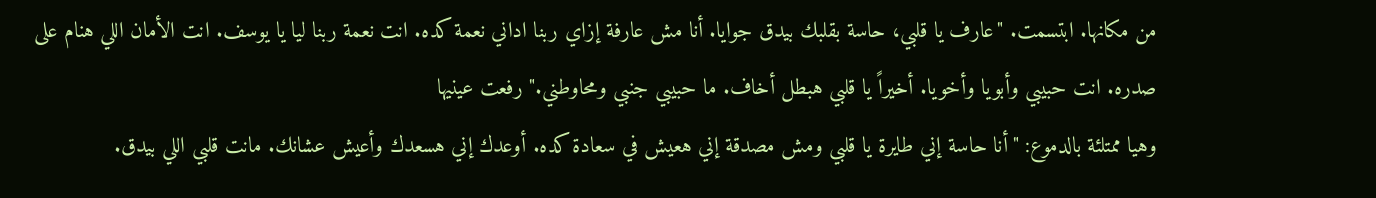من مكانها. ابتسمت. "عارف يا قلبي، حاسة بقلبك بيدق جوايا. أنا مش عارفة إزاي ربنا اداني نعمة كده. انت نعمة ربنا ليا يا يوسف. انت الأمان اللي هنام على صدره. انت حبيبي وأبويا وأخويا. أخيراً يا قلبي هبطل أخاف. ما حبيبي جنبي ومحاوطني." رفعت عينيها
وهيا ممتلئة بالدموع: "أنا حاسة إني طايرة يا قلبي ومش مصدقة إني هعيش في سعادة كده. أوعدك إني هسعدك وأعيش عشانك. مانت قلبي اللي بيدق.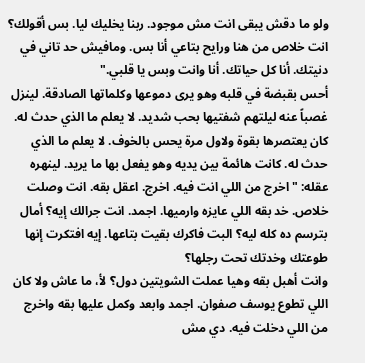ولو ما دقش يبقى انت مش موجود. ربنا يخليك ليا. بس أقولك؟ انت خلاص من هنا ورايح بتاعي أنا بس. ومافيش حد تاني في دنيتك. أنا كل حياتك. أنا وانت وبس يا قلبي."
أحس بقبضة في قلبه وهو يرى دموعها وكلماتها الصادقة. لينزل غصباً عنه ليلتهم شفتيها بحب شديد. لا يعلم ما الذي حدث له. كان يعتصرها بقوة ولاول مرة يحس بالخوف. لا يعلم ما الذي حدث له. كانت هائمة بين يديه وهو يفعل بها ما يريد. لينهره عقله: "اخرج من اللي انت فيه. اخرج. اعقل بقه. انت وصلت خلاص. خد بقه اللي عايزه وارميها. اجمد. انت جرالك إيه؟ أمال بترسم ده كله ليه؟ البت فاكرك بقيت بتاعها. إيه افتكرت إنها طوعتك وخدتك تحت رجلها؟
وانت أهبل بقه وهيا عملت الشويتين دول؟ لأ، ما عاش ولا كان اللي تطوع يوسف صفوان. اجمد وابعد وكمل عليها بقه واخرج من اللي دخلت فيه. دي مش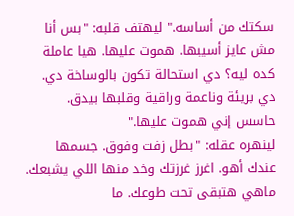سكتك من أساسه." ليهتف قلبه: "بس أنا مش عايز أسيبها. هموت عليها. هيا عاملة كده ليه؟ دي استحالة تكون بالوساخة دي. دي بريئة وناعمة وراقية وقلبها بيدق. حاسس إني هموت عليها."
لينهره عقله: "بطل زفت وفوق. جسمها عندك أهو. اغرز غرزتك وخد منها اللي يشبعك. ماهي هتبقى تحت طوعك. ما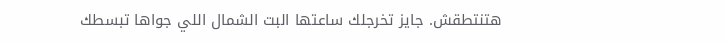هتنتطقش. جايز تخرجلك ساعتها البت الشمال اللي جواها تبسطك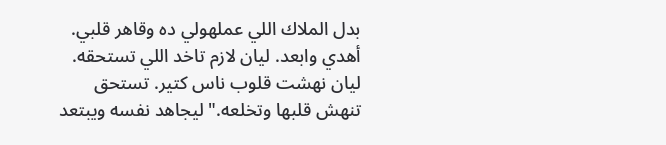بدل الملاك اللي عملهولي ده وقاهر قلبي. أهدي وابعد. ليان لازم تاخد اللي تستحقه. ليان نهشت قلوب ناس كتير. تستحق تنهش قلبها وتخلعه." ليجاهد نفسه ويبتعد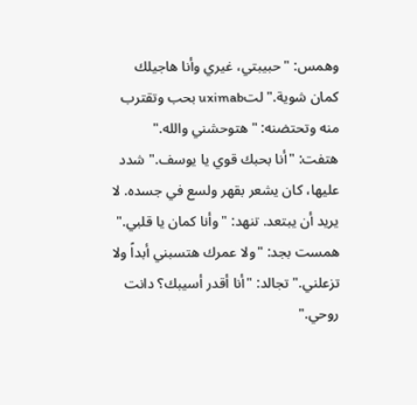وهمس: "حبيبتي، غيري وأنا هاجيلك كمان شوية." لتuximab بحب وتقترب منه وتحتضنه: "هتوحشني والله."
هتفت: "أنا بحبك قوي يا يوسف." شدد عليها، كان يشعر بقهر ولسع في جسده. لا يريد أن يبتعد. تنهد: "وأنا كمان يا قلبي." همست بجد: "ولا عمرك هتسبني أبداً ولا تزعلني." تجالد: "أنا أقدر أسيبك؟ دانت روحي."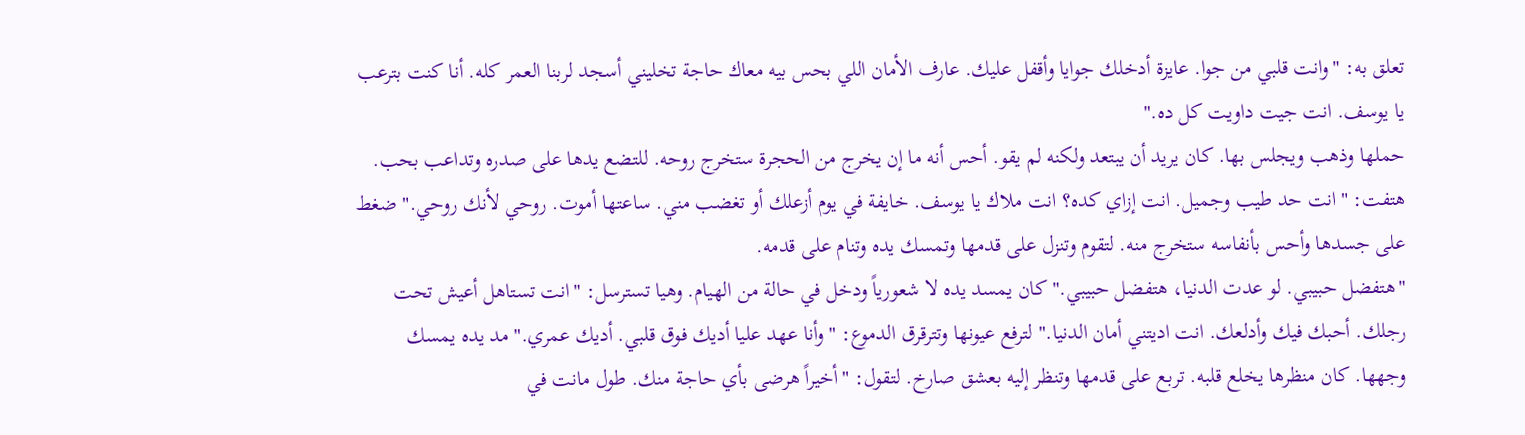تعلق به: "وانت قلبي من جوا. عايزة أدخلك جوايا وأقفل عليك. عارف الأمان اللي بحس بيه معاك حاجة تخليني أسجد لربنا العمر كله. أنا كنت بترعب يا يوسف. انت جيت داويت كل ده."
حملها وذهب ويجلس بها. كان يريد أن يبتعد ولكنه لم يقو. أحس أنه ما إن يخرج من الحجرة ستخرج روحه. للتضع يدها على صدره وتداعب بحب. هتفت: "انت حد طيب وجميل. انت إزاي كده؟ انت ملاك يا يوسف. خايفة في يوم أزعلك أو تغضب مني. ساعتها أموت. روحي لأنك روحي." ضغط على جسدها وأحس بأنفاسه ستخرج منه. لتقوم وتنزل على قدمها وتمسك يده وتنام على قدمه.
"هتفضل حبيبي. لو عدت الدنيا، هتفضل حبيبي." كان يمسد يده لا شعورياً ودخل في حالة من الهيام. وهيا تسترسل: "انت تستاهل أعيش تحت رجلك. أحبك فيك وأدلعك. انت اديتني أمان الدنيا." لترفع عيونها وتترقرق الدموع: "وأنا عهد عليا أديك فوق قلبي. أديك عمري." مد يده يمسك وجهها. كان منظرها يخلع قلبه. تربع على قدمها وتنظر إليه بعشق صارخ. لتقول: "أخيراً هرضى بأي حاجة منك. طول مانت في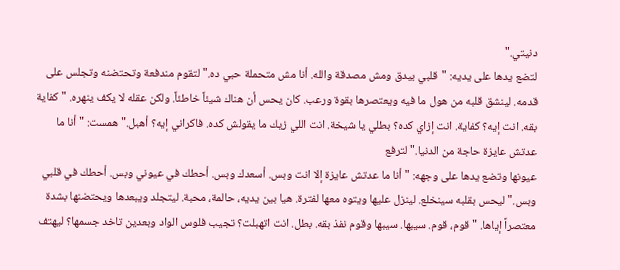دنيتي."
لتضع يدها على يديه: "قلبي بيدق ومش مصدقة والله. أنا مش متحملة حبي ده." لتقوم مندفعة وتحتضنه وتجلس على قدمه. لينشق قلبه من هول ما فيه ويعتصرها بقوة ورعب. كان يحس أن هناك شيئاً خاطئاً. ولكن عقله لا يكف ينهره. "كفاية بقه. انت إيه؟ كفاية. انت إزاي كده؟ بطلي يا شيخة. انت اللي زيك ما يقولش كده. فاكراني إيه؟ أهبل." همست: "أنا ما عدتش عايزة حاجة من الدنيا." لترفع
عيونها وتضع يدها على وجهه: "أنا ما عدتش عايزة إلا انت وبس. أسعدك وبس. أحطك في عيوني وبس. أحطك في قلبي وبس." ليحس بقلبه سينخلع. لينزل عليها ويتوه معها لفترة. هيا بين يديه، حالمة، محبة. ليتجلد ويبعدها ويحتضنها بشدة معتصراً إياها. "قوم، قوم. سيبها. سيبها وقوم نفذ بقه. بطل. انت اتهبلت؟ تجيب فلوس الواد وبعدين تاخد جسمها؟ ليهتف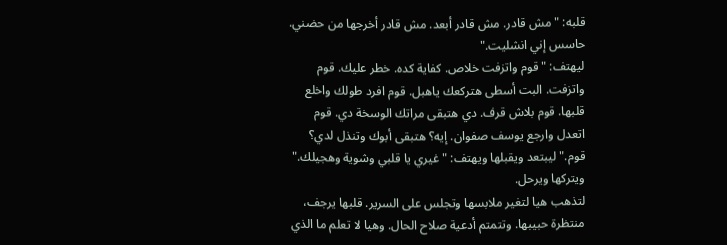قلبه: "مش قادر. مش قادر أبعد. مش قادر أخرجها من حضني. حاسس إني انشليت."
ليهتف: "قوم واتزفت خلاص. كفاية كده. خطر عليك. قوم واتزفت. البت أسطى هتركعك ياهبل. قوم افرد طولك واخلع قلبها. قوم بلاش قرف. دي هتبقى مراتك الوسخة دي. قوم اتعدل وارجع يوسف صفوان. إيه؟ هتبقى أبوك وتنذل لدي؟ قوم." ليبتعد ويقبلها ويهتف: "غيري يا قلبي وشوية وهجيلك." ويتركها ويرحل.
لتذهب هيا لتغير ملابسها وتجلس على السرير. قلبها يرجف، منتظرة حبيبها. وتتمتم أدعية صلاح الحال. وهيا لا تعلم ما الذي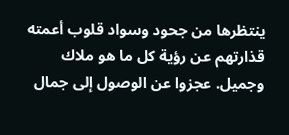ينتظرها من جحود وسواد قلوب أعمته قذارتهم عن رؤية كل ما هو ملاك وجميل. عجزوا عن الوصول إلى جمال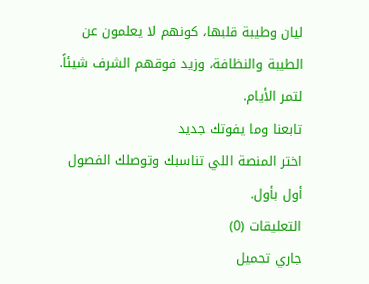ليان وطيبة قلبها، كونهم لا يعلمون عن الطيبة والنظافة، وزيد فوقهم الشرف شيئاً. لتمر الأيام.
تابعنا وما يفوتك جديد
اختر المنصة اللي تناسبك وتوصلك الفصول أول بأول.
التعليقات (0)
جاري تحميل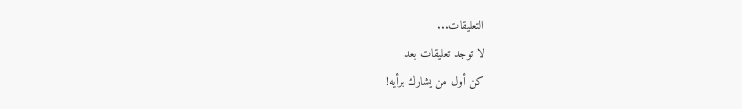التعليقات...
لا توجد تعليقات بعد
كن أول من يشارك برأيه!